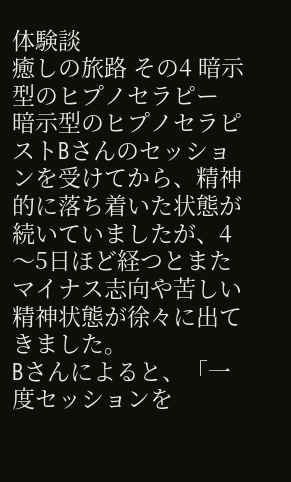体験談
癒しの旅路 その4 暗示型のヒプノセラピー
暗示型のヒプノセラピストBさんのセッションを受けてから、精神的に落ち着いた状態が続いていましたが、4〜5日ほど経つとまたマイナス志向や苦しい精神状態が徐々に出てきました。
Bさんによると、「一度セッションを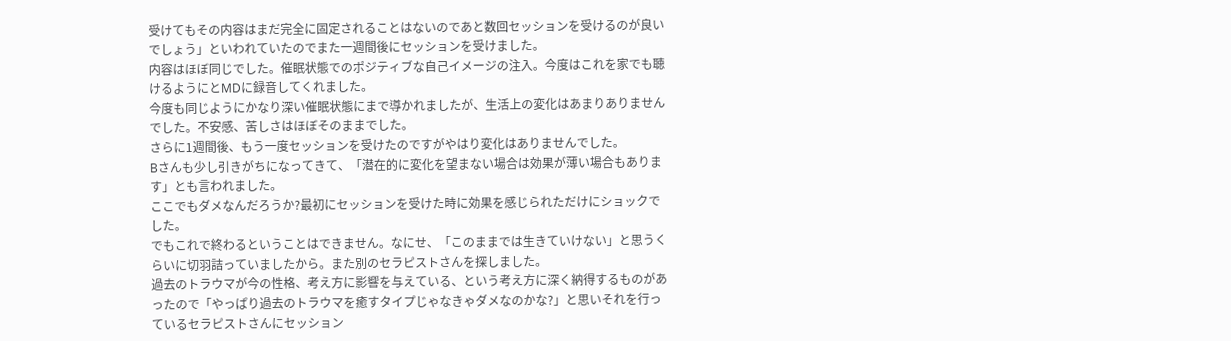受けてもその内容はまだ完全に固定されることはないのであと数回セッションを受けるのが良いでしょう」といわれていたのでまた一週間後にセッションを受けました。
内容はほぼ同じでした。催眠状態でのポジティブな自己イメージの注入。今度はこれを家でも聴けるようにとMDに録音してくれました。
今度も同じようにかなり深い催眠状態にまで導かれましたが、生活上の変化はあまりありませんでした。不安感、苦しさはほぼそのままでした。
さらに1週間後、もう一度セッションを受けたのですがやはり変化はありませんでした。
Bさんも少し引きがちになってきて、「潜在的に変化を望まない場合は効果が薄い場合もあります」とも言われました。
ここでもダメなんだろうか?最初にセッションを受けた時に効果を感じられただけにショックでした。
でもこれで終わるということはできません。なにせ、「このままでは生きていけない」と思うくらいに切羽詰っていましたから。また別のセラピストさんを探しました。
過去のトラウマが今の性格、考え方に影響を与えている、という考え方に深く納得するものがあったので「やっぱり過去のトラウマを癒すタイプじゃなきゃダメなのかな?」と思いそれを行っているセラピストさんにセッション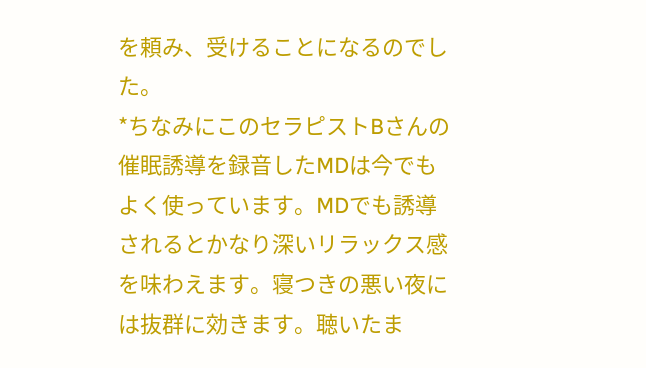を頼み、受けることになるのでした。
*ちなみにこのセラピストBさんの催眠誘導を録音したMDは今でもよく使っています。MDでも誘導されるとかなり深いリラックス感を味わえます。寝つきの悪い夜には抜群に効きます。聴いたま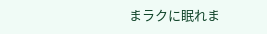まラクに眠れま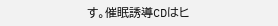す。催眠誘導CDはヒ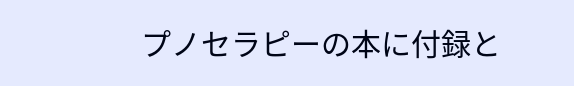プノセラピーの本に付録と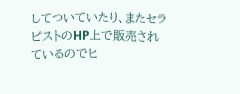してついていたり、またセラピストのHP上で販売されているのでヒ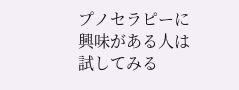プノセラピーに興味がある人は試してみる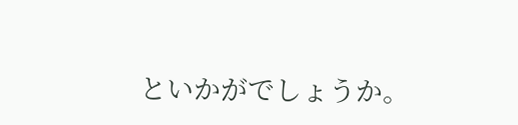といかがでしょうか。